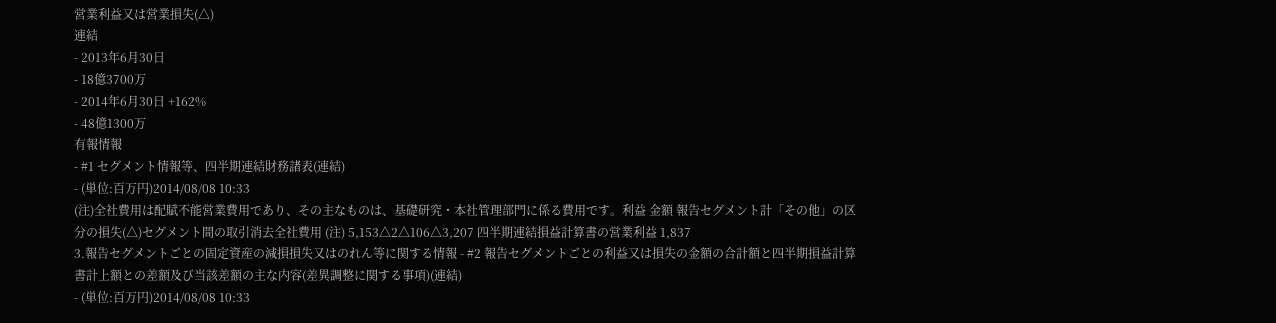営業利益又は営業損失(△)
連結
- 2013年6月30日
- 18億3700万
- 2014年6月30日 +162%
- 48億1300万
有報情報
- #1 セグメント情報等、四半期連結財務諸表(連結)
- (単位:百万円)2014/08/08 10:33
(注)全社費用は配賦不能営業費用であり、その主なものは、基礎研究・本社管理部門に係る費用です。利益 金額 報告セグメント計「その他」の区分の損失(△)セグメント間の取引消去全社費用 (注) 5,153△2△106△3,207 四半期連結損益計算書の営業利益 1,837
3.報告セグメントごとの固定資産の減損損失又はのれん等に関する情報 - #2 報告セグメントごとの利益又は損失の金額の合計額と四半期損益計算書計上額との差額及び当該差額の主な内容(差異調整に関する事項)(連結)
- (単位:百万円)2014/08/08 10:33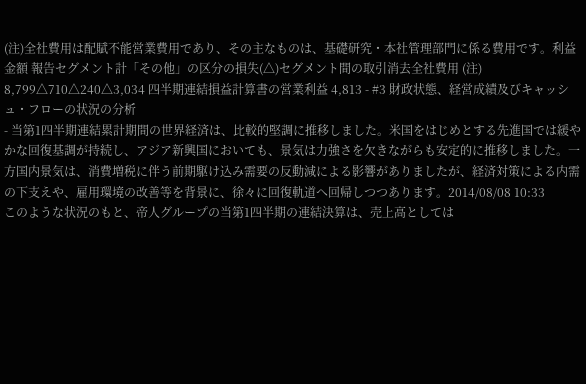(注)全社費用は配賦不能営業費用であり、その主なものは、基礎研究・本社管理部門に係る費用です。利益 金額 報告セグメント計「その他」の区分の損失(△)セグメント間の取引消去全社費用 (注) 8,799△710△240△3,034 四半期連結損益計算書の営業利益 4,813 - #3 財政状態、経営成績及びキャッシュ・フローの状況の分析
- 当第1四半期連結累計期間の世界経済は、比較的堅調に推移しました。米国をはじめとする先進国では緩やかな回復基調が持続し、アジア新興国においても、景気は力強さを欠きながらも安定的に推移しました。一方国内景気は、消費増税に伴う前期駆け込み需要の反動減による影響がありましたが、経済対策による内需の下支えや、雇用環境の改善等を背景に、徐々に回復軌道へ回帰しつつあります。2014/08/08 10:33
このような状況のもと、帝人グループの当第1四半期の連結決算は、売上高としては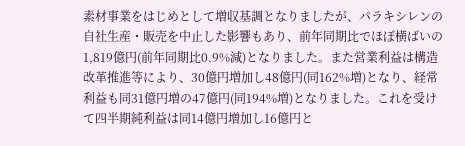素材事業をはじめとして増収基調となりましたが、パラキシレンの自社生産・販売を中止した影響もあり、前年同期比でほぼ横ばいの1,819億円(前年同期比0.9%減)となりました。また営業利益は構造改革推進等により、30億円増加し48億円(同162%増)となり、経常利益も同31億円増の47億円(同194%増)となりました。これを受けて四半期純利益は同14億円増加し16億円と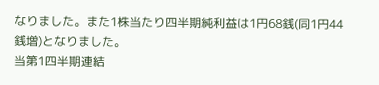なりました。また1株当たり四半期純利益は1円68銭(同1円44銭増)となりました。
当第1四半期連結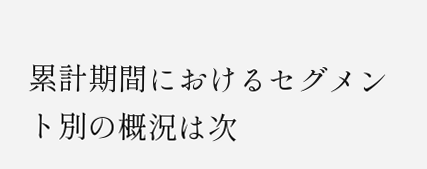累計期間におけるセグメント別の概況は次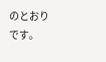のとおりです。